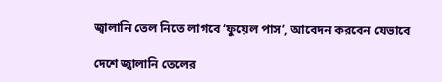জ্বালানি তেল নিতে লাগবে ‘ফুয়েল পাস’, আবেদন করবেন যেভাবে

দেশে জ্বালানি তেলের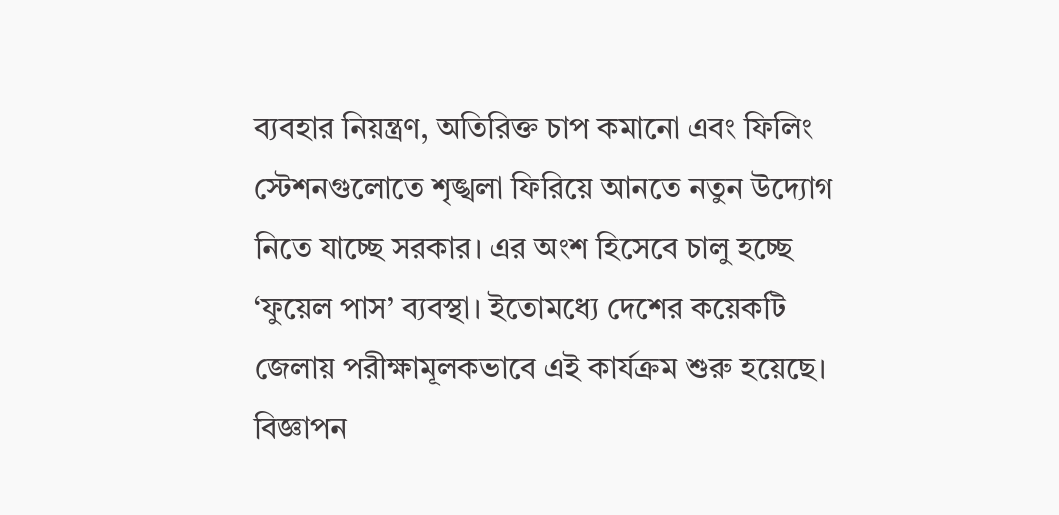ব্যবহার নিয়ন্ত্রণ, অতিরিক্ত চাপ কমানো এবং ফিলিং স্টেশনগুলোতে শৃঙ্খলা ফিরিয়ে আনতে নতুন উদ্যোগ নিতে যাচ্ছে সরকার। এর অংশ হিসেবে চালু হচ্ছে ‘ফুয়েল পাস’ ব্যবস্থা। ইতোমধ্যে দেশের কয়েকটি জেলায় পরীক্ষামূলকভাবে এই কার্যক্রম শুরু হয়েছে।
বিজ্ঞাপন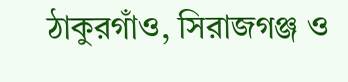ঠাকুরগাঁও, সিরাজগঞ্জ ও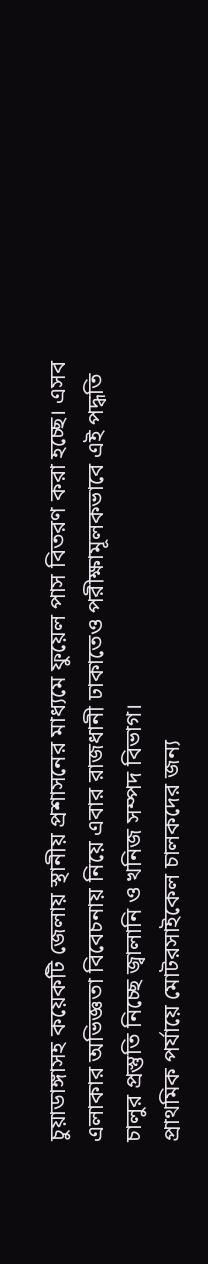চুয়াডাঙ্গাসহ কয়েকটি জেলায় স্থানীয় প্রশাসনের মাধ্যমে ফুয়েল পাস বিতরণ করা হচ্ছে। এসব এলাকার অভিজ্ঞতা বিবেচনায় নিয়ে এবার রাজধানী ঢাকাতেও পরীক্ষামূলকভাবে এই পদ্ধতি চালুর প্রস্তুতি নিচ্ছে জ্বালানি ও খনিজ সম্পদ বিভাগ।
প্রাথমিক পর্যায়ে মোটরসাইকেল চালকদের জন্য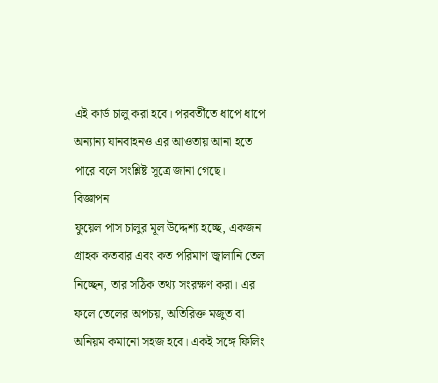এই কার্ড চালু করা হবে। পরবর্তীতে ধাপে ধাপে অন্যান্য যানবাহনও এর আওতায় আনা হতে পারে বলে সংশ্লিষ্ট সূত্রে জানা গেছে।
বিজ্ঞাপন
ফুয়েল পাস চালুর মূল উদ্দেশ্য হচ্ছে, একজন গ্রাহক কতবার এবং কত পরিমাণ জ্বালানি তেল নিচ্ছেন, তার সঠিক তথ্য সংরক্ষণ করা। এর ফলে তেলের অপচয়, অতিরিক্ত মজুত বা অনিয়ম কমানো সহজ হবে। একই সঙ্গে ফিলিং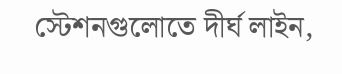স্টেশনগুলোতে দীর্ঘ লাইন,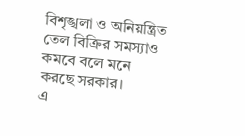বিশৃঙ্খলা ও অনিয়ন্ত্রিত তেল বিক্রির সমস্যাও কমবে বলে মনে করছে সরকার।
এ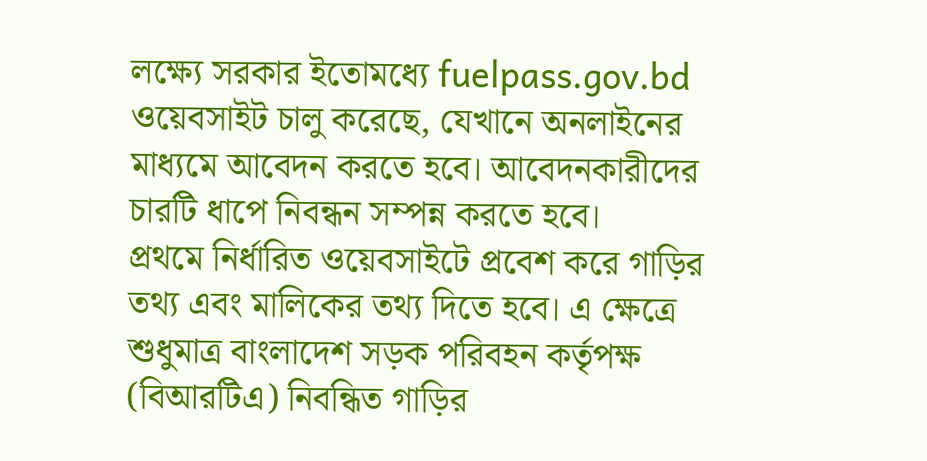লক্ষ্যে সরকার ইতোমধ্যে fuelpass.gov.bd ওয়েবসাইট চালু করেছে, যেখানে অনলাইনের মাধ্যমে আবেদন করতে হবে। আবেদনকারীদের চারটি ধাপে নিবন্ধন সম্পন্ন করতে হবে।
প্রথমে নির্ধারিত ওয়েবসাইটে প্রবেশ করে গাড়ির তথ্য এবং মালিকের তথ্য দিতে হবে। এ ক্ষেত্রে শুধুমাত্র বাংলাদেশ সড়ক পরিবহন কর্তৃপক্ষ (বিআরটিএ) নিবন্ধিত গাড়ির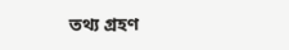তথ্য গ্রহণ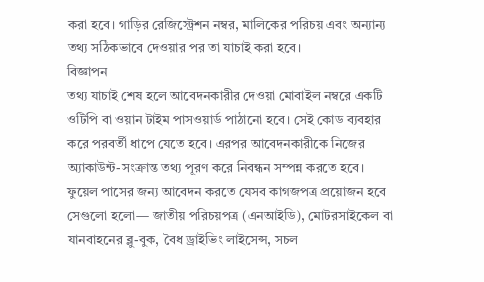করা হবে। গাড়ির রেজিস্ট্রেশন নম্বর, মালিকের পরিচয় এবং অন্যান্য তথ্য সঠিকভাবে দেওয়ার পর তা যাচাই করা হবে।
বিজ্ঞাপন
তথ্য যাচাই শেষ হলে আবেদনকারীর দেওয়া মোবাইল নম্বরে একটি ওটিপি বা ওয়ান টাইম পাসওয়ার্ড পাঠানো হবে। সেই কোড ব্যবহার করে পরবর্তী ধাপে যেতে হবে। এরপর আবেদনকারীকে নিজের অ্যাকাউন্ট-সংক্রান্ত তথ্য পূরণ করে নিবন্ধন সম্পন্ন করতে হবে।
ফুয়েল পাসের জন্য আবেদন করতে যেসব কাগজপত্র প্রয়োজন হবে সেগুলো হলো— জাতীয় পরিচয়পত্র (এনআইডি), মোটরসাইকেল বা যানবাহনের ব্লু-বুক, বৈধ ড্রাইভিং লাইসেন্স, সচল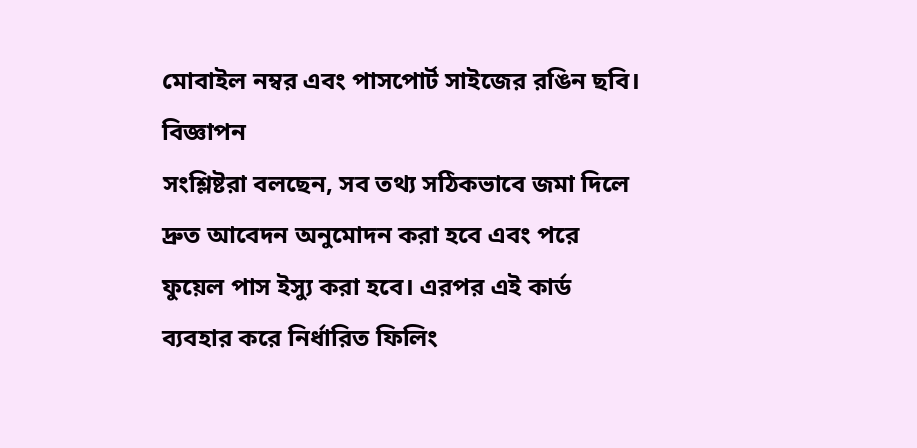মোবাইল নম্বর এবং পাসপোর্ট সাইজের রঙিন ছবি।
বিজ্ঞাপন
সংশ্লিষ্টরা বলছেন, সব তথ্য সঠিকভাবে জমা দিলে দ্রুত আবেদন অনুমোদন করা হবে এবং পরে ফুয়েল পাস ইস্যু করা হবে। এরপর এই কার্ড ব্যবহার করে নির্ধারিত ফিলিং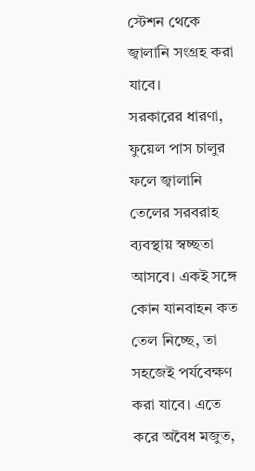স্টেশন থেকে জ্বালানি সংগ্রহ করা যাবে।
সরকারের ধারণা, ফুয়েল পাস চালুর ফলে জ্বালানি তেলের সরবরাহ ব্যবস্থায় স্বচ্ছতা আসবে। একই সঙ্গে কোন যানবাহন কত তেল নিচ্ছে, তা সহজেই পর্যবেক্ষণ করা যাবে। এতে করে অবৈধ মজুত,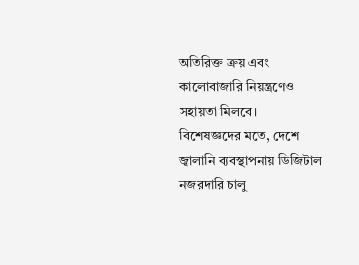অতিরিক্ত ক্রয় এবং কালোবাজারি নিয়ন্ত্রণেও সহায়তা মিলবে।
বিশেষজ্ঞদের মতে, দেশে জ্বালানি ব্যবস্থাপনায় ডিজিটাল নজরদারি চালু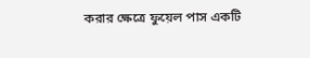করার ক্ষেত্রে ফুয়েল পাস একটি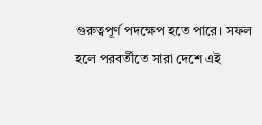গুরুত্বপূর্ণ পদক্ষেপ হতে পারে। সফল হলে পরবর্তীতে সারা দেশে এই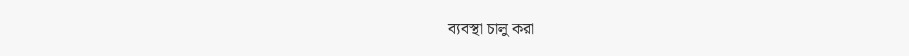ব্যবস্থা চালু করা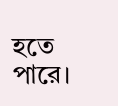হতে পারে।